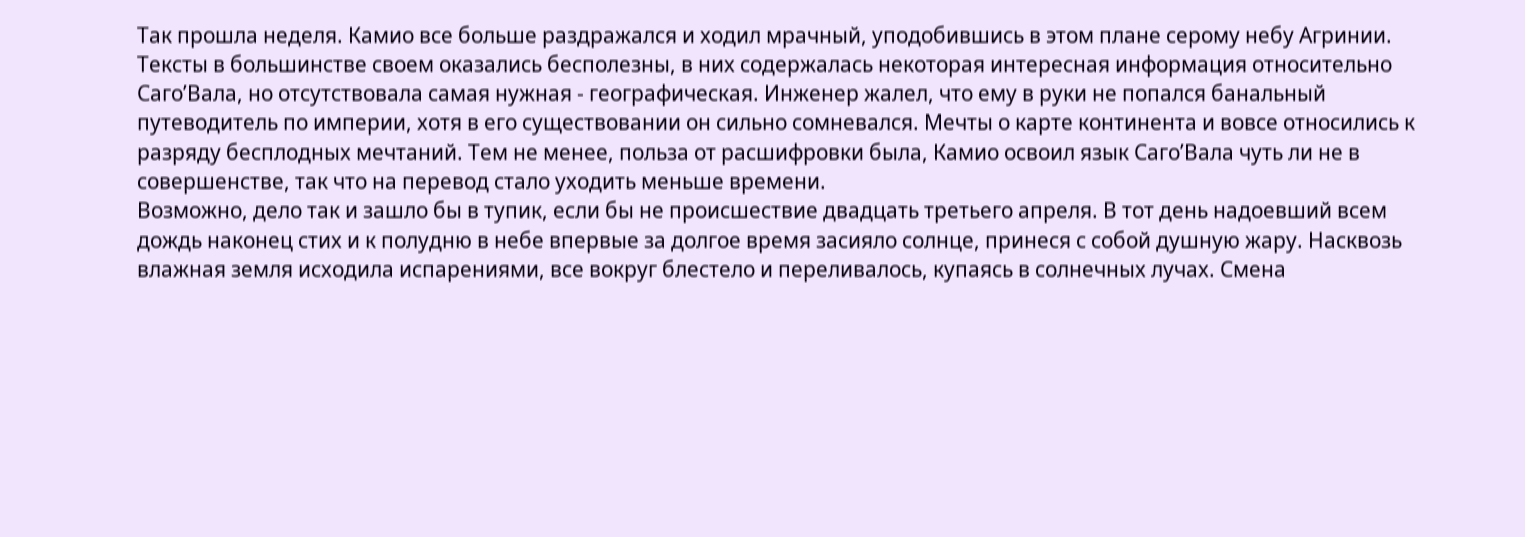Так прошла неделя. Камио все больше раздражался и ходил мрачный, уподобившись в этом плане серому небу Агринии. Тексты в большинстве своем оказались бесполезны, в них содержалась некоторая интересная информация относительно Саго’Вала, но отсутствовала самая нужная - географическая. Инженер жалел, что ему в руки не попался банальный путеводитель по империи, хотя в его существовании он сильно сомневался. Мечты о карте континента и вовсе относились к разряду бесплодных мечтаний. Тем не менее, польза от расшифровки была, Камио освоил язык Саго’Вала чуть ли не в совершенстве, так что на перевод стало уходить меньше времени.
Возможно, дело так и зашло бы в тупик, если бы не происшествие двадцать третьего апреля. В тот день надоевший всем дождь наконец стих и к полудню в небе впервые за долгое время засияло солнце, принеся с собой душную жару. Насквозь влажная земля исходила испарениями, все вокруг блестело и переливалось, купаясь в солнечных лучах. Смена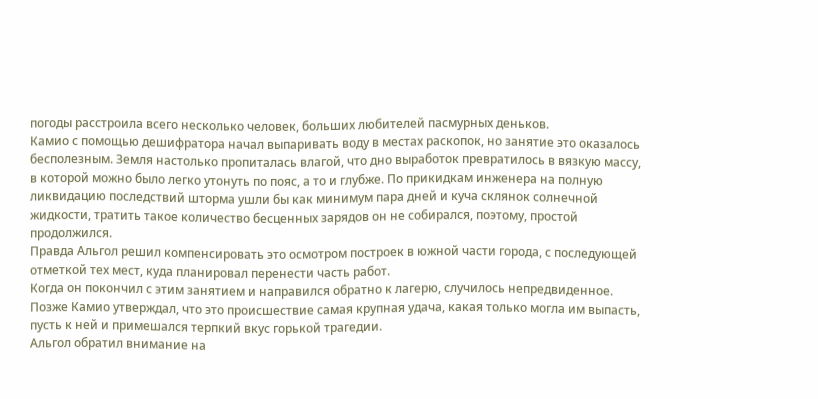погоды расстроила всего несколько человек, больших любителей пасмурных деньков.
Камио с помощью дешифратора начал выпаривать воду в местах раскопок, но занятие это оказалось бесполезным. Земля настолько пропиталась влагой, что дно выработок превратилось в вязкую массу, в которой можно было легко утонуть по пояс, а то и глубже. По прикидкам инженера на полную ликвидацию последствий шторма ушли бы как минимум пара дней и куча склянок солнечной жидкости, тратить такое количество бесценных зарядов он не собирался, поэтому, простой продолжился.
Правда Альгол решил компенсировать это осмотром построек в южной части города, с последующей отметкой тех мест, куда планировал перенести часть работ.
Когда он покончил с этим занятием и направился обратно к лагерю, случилось непредвиденное. Позже Камио утверждал, что это происшествие самая крупная удача, какая только могла им выпасть, пусть к ней и примешался терпкий вкус горькой трагедии.
Альгол обратил внимание на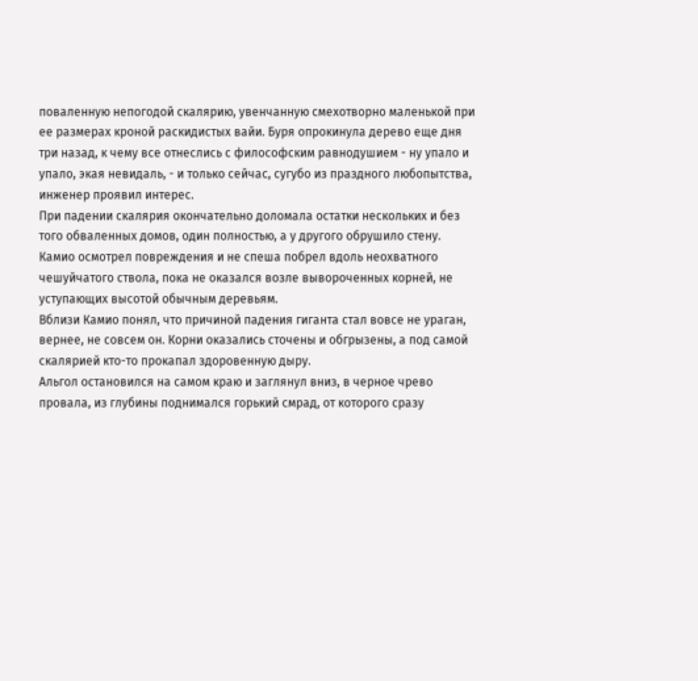поваленную непогодой скалярию, увенчанную смехотворно маленькой при ее размерах кроной раскидистых вайи. Буря опрокинула дерево еще дня три назад, к чему все отнеслись с философским равнодушием - ну упало и упало, экая невидаль, - и только сейчас, сугубо из праздного любопытства, инженер проявил интерес.
При падении скалярия окончательно доломала остатки нескольких и без того обваленных домов, один полностью, а у другого обрушило стену. Камио осмотрел повреждения и не спеша побрел вдоль неохватного чешуйчатого ствола, пока не оказался возле вывороченных корней, не уступающих высотой обычным деревьям.
Вблизи Камио понял, что причиной падения гиганта стал вовсе не ураган, вернее, не совсем он. Корни оказались сточены и обгрызены, а под самой скалярией кто-то прокапал здоровенную дыру.
Альгол остановился на самом краю и заглянул вниз, в черное чрево провала, из глубины поднимался горький смрад, от которого сразу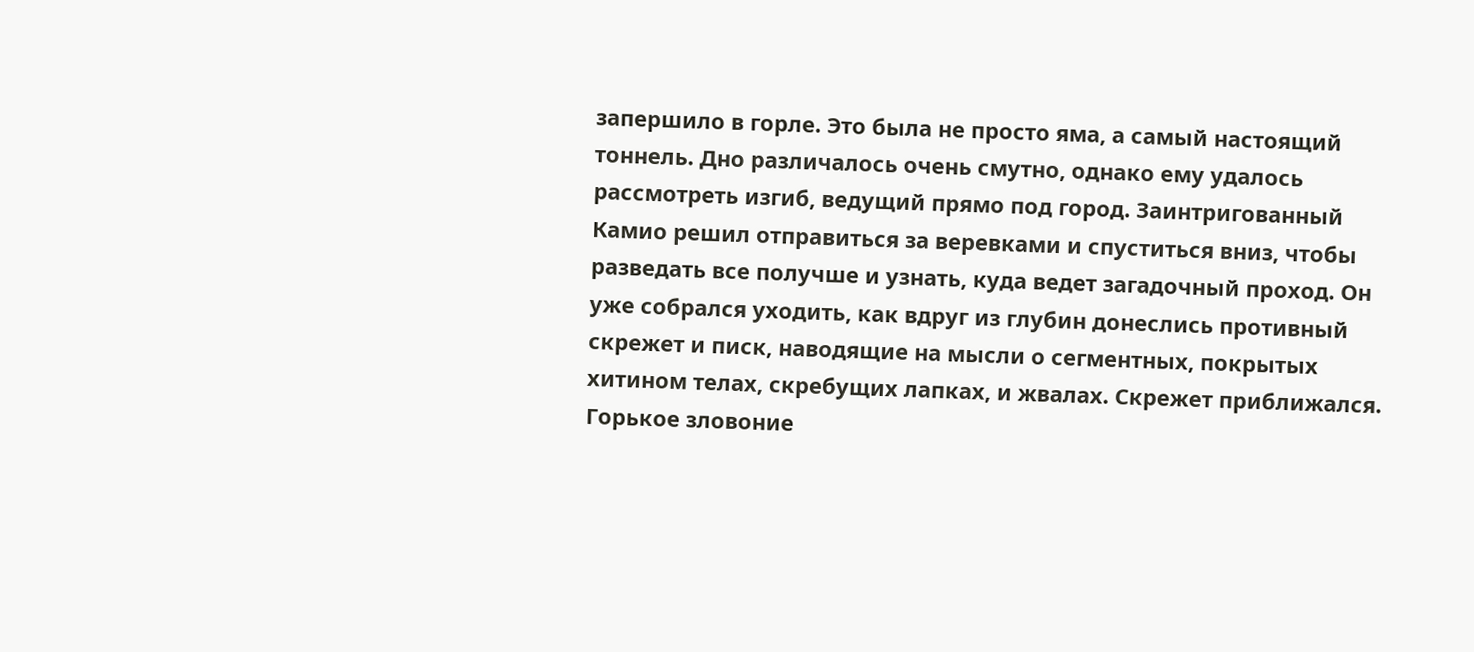запершило в горле. Это была не просто яма, а самый настоящий тоннель. Дно различалось очень смутно, однако ему удалось рассмотреть изгиб, ведущий прямо под город. Заинтригованный Камио решил отправиться за веревками и спуститься вниз, чтобы разведать все получше и узнать, куда ведет загадочный проход. Он уже собрался уходить, как вдруг из глубин донеслись противный скрежет и писк, наводящие на мысли о сегментных, покрытых хитином телах, скребущих лапках, и жвалах. Скрежет приближался. Горькое зловоние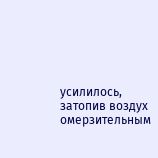усилилось, затопив воздух омерзительным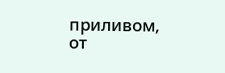приливом, от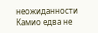неожиданности Камио едва не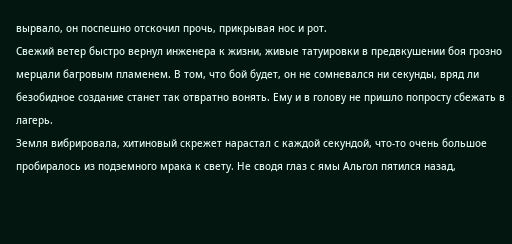вырвало, он поспешно отскочил прочь, прикрывая нос и рот.
Свежий ветер быстро вернул инженера к жизни, живые татуировки в предвкушении боя грозно мерцали багровым пламенем. В том, что бой будет, он не сомневался ни секунды, вряд ли безобидное создание станет так отвратно вонять. Ему и в голову не пришло попросту сбежать в лагерь.
Земля вибрировала, хитиновый скрежет нарастал с каждой секундой, что-то очень большое пробиралось из подземного мрака к свету. Не сводя глаз с ямы Альгол пятился назад,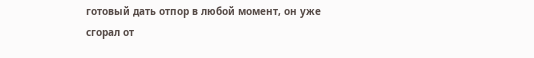готовый дать отпор в любой момент, он уже сгорал от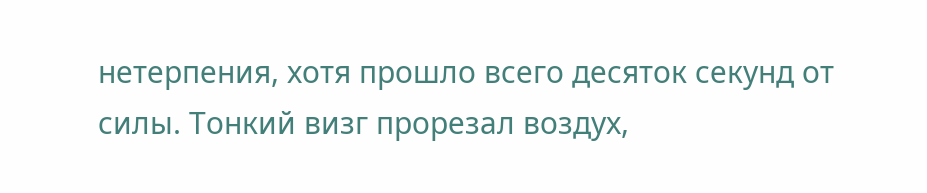нетерпения, хотя прошло всего десяток секунд от силы. Тонкий визг прорезал воздух,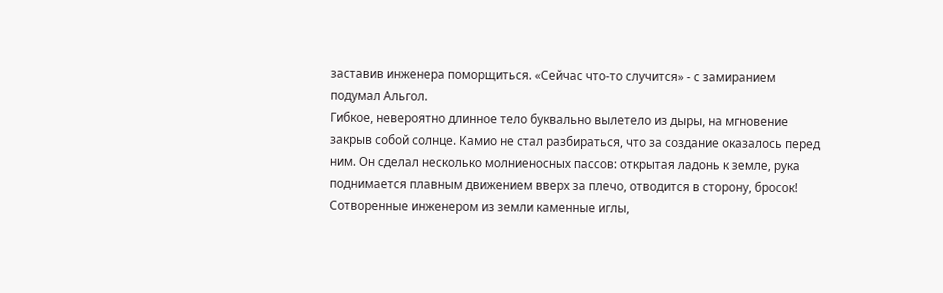заставив инженера поморщиться. «Сейчас что-то случится» - с замиранием подумал Альгол.
Гибкое, невероятно длинное тело буквально вылетело из дыры, на мгновение закрыв собой солнце. Камио не стал разбираться, что за создание оказалось перед ним. Он сделал несколько молниеносных пассов: открытая ладонь к земле, рука поднимается плавным движением вверх за плечо, отводится в сторону, бросок! Сотворенные инженером из земли каменные иглы,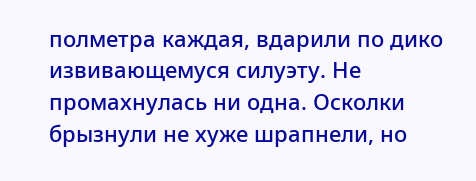полметра каждая, вдарили по дико извивающемуся силуэту. Не промахнулась ни одна. Осколки брызнули не хуже шрапнели, но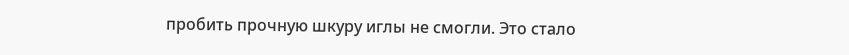пробить прочную шкуру иглы не смогли. Это стало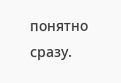понятно сразу.